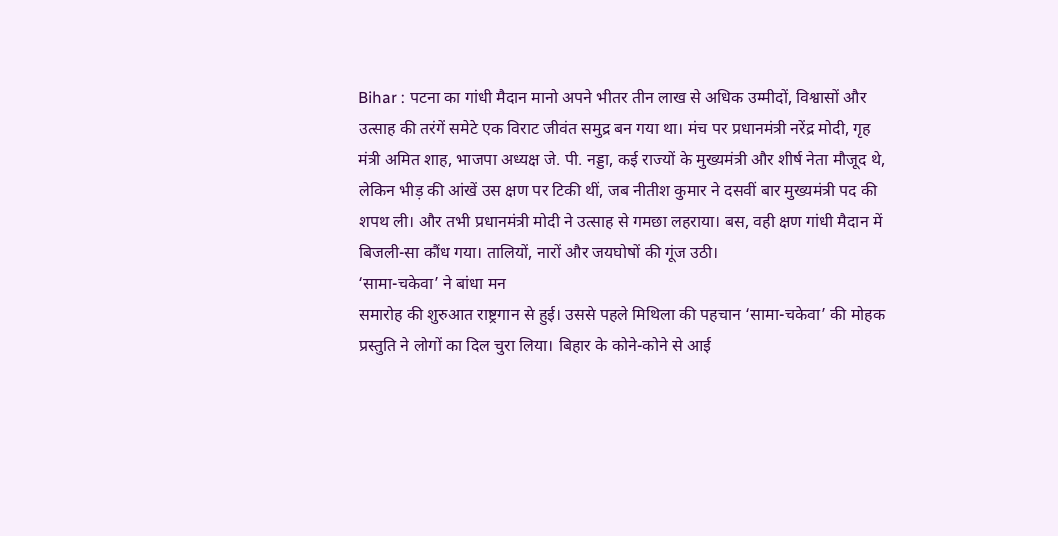Bihar : पटना का गांधी मैदान मानो अपने भीतर तीन लाख से अधिक उम्मीदों, विश्वासों और उत्साह की तरंगें समेटे एक विराट जीवंत समुद्र बन गया था। मंच पर प्रधानमंत्री नरेंद्र मोदी, गृह मंत्री अमित शाह, भाजपा अध्यक्ष जे. पी. नड्डा, कई राज्यों के मुख्यमंत्री और शीर्ष नेता मौजूद थे, लेकिन भीड़ की आंखें उस क्षण पर टिकी थीं, जब नीतीश कुमार ने दसवीं बार मुख्यमंत्री पद की शपथ ली। और तभी प्रधानमंत्री मोदी ने उत्साह से गमछा लहराया। बस, वही क्षण गांधी मैदान में बिजली-सा कौंध गया। तालियों, नारों और जयघोषों की गूंज उठी।
‘सामा-चकेवा’ ने बांधा मन
समारोह की शुरुआत राष्ट्रगान से हुई। उससे पहले मिथिला की पहचान ‘सामा-चकेवा’ की मोहक प्रस्तुति ने लोगों का दिल चुरा लिया। बिहार के कोने-कोने से आई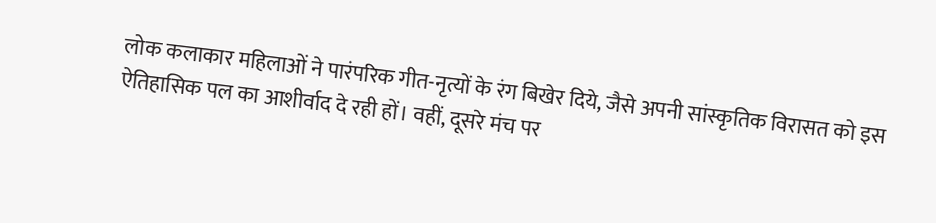लोक कलाकार महिलाओं ने पारंपरिक गीत-नृत्यों के रंग बिखेर दिये, जैसे अपनी सांस्कृतिक विरासत को इस ऐतिहासिक पल का आशीर्वाद दे रही हों। वहीं, दूसरे मंच पर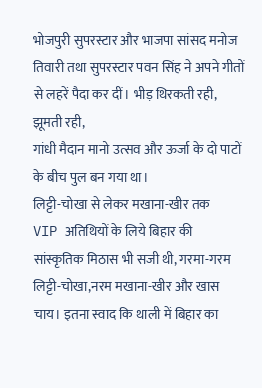भोजपुरी सुपरस्टार और भाजपा सांसद मनोज तिवारी तथा सुपरस्टार पवन सिंह ने अपने गीतों से लहरें पैदा कर दीं। भीड़ थिरकती रही, झूमती रही,
गांधी मैदान मानो उत्सव और ऊर्जा के दो पाटों के बीच पुल बन गया था।
लिट्टी-चोखा से लेकर मखाना-खीर तक
VIP अतिथियों के लिये बिहार की सांस्कृतिक मिठास भी सजी थी, गरमा-गरम लिट्टी-चोखा,नरम मखाना-खीर और खास चाय। इतना स्वाद कि थाली में बिहार का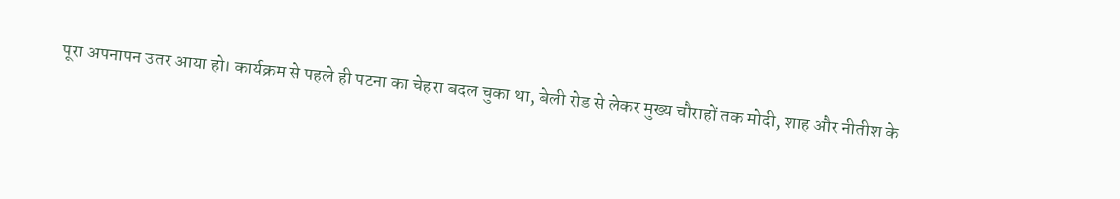पूरा अपनापन उतर आया हो। कार्यक्रम से पहले ही पटना का चेहरा बदल चुका था, बेली रोड से लेकर मुख्य चौराहों तक मोदी, शाह और नीतीश के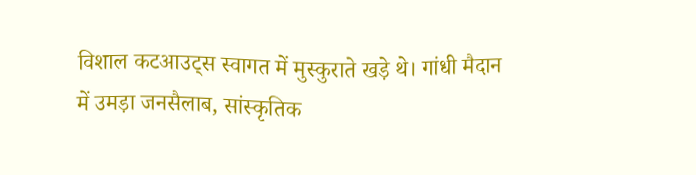विशाल कटआउट्स स्वागत में मुस्कुराते खड़े थे। गांधी मैदान में उमड़ा जनसैलाब, सांस्कृतिक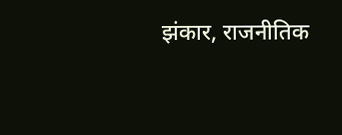झंकार, राजनीतिक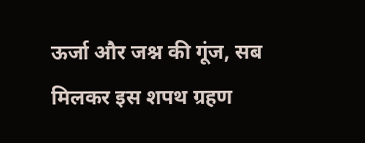ऊर्जा और जश्न की गूंज, सब मिलकर इस शपथ ग्रहण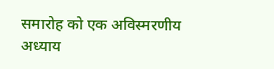समारोह को एक अविस्मरणीय अध्याय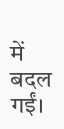में बदल गईं।